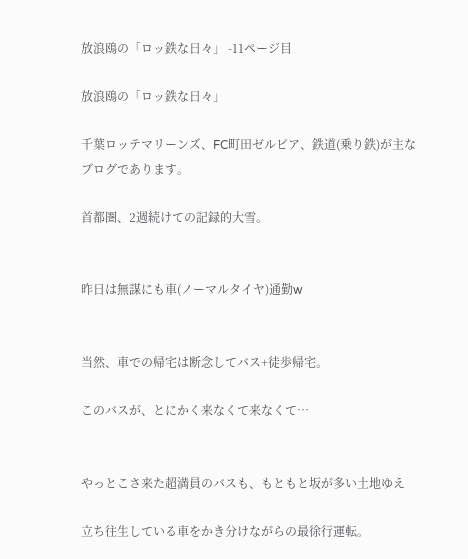放浪鴎の「ロッ鉄な日々」 -11ページ目

放浪鴎の「ロッ鉄な日々」

千葉ロッテマリーンズ、FC町田ゼルビア、鉄道(乗り鉄)が主なブログであります。

首都圏、2週続けての記録的大雪。


昨日は無謀にも車(ノーマルタイヤ)通勤w


当然、車での帰宅は断念してバス+徒歩帰宅。

このバスが、とにかく来なくて来なくて…


やっとこさ来た超満員のバスも、もともと坂が多い土地ゆえ

立ち往生している車をかき分けながらの最徐行運転。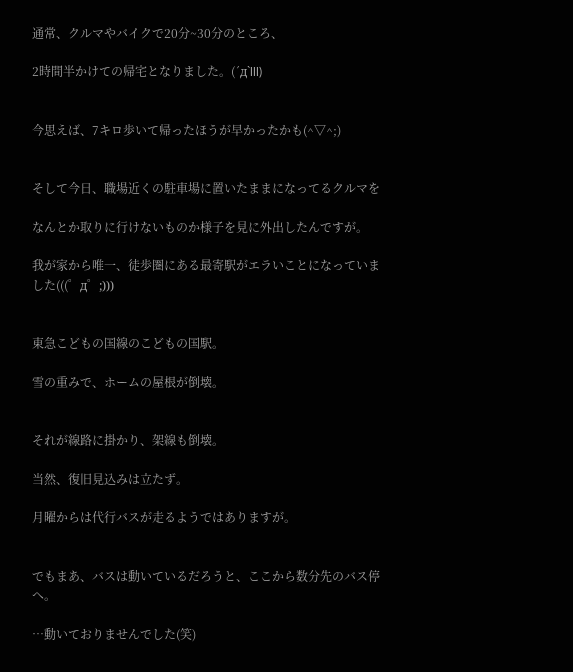通常、クルマやバイクで20分~30分のところ、

2時間半かけての帰宅となりました。(´д`lll)


今思えば、7キロ歩いて帰ったほうが早かったかも(^▽^;)


そして今日、職場近くの駐車場に置いたままになってるクルマを

なんとか取りに行けないものか様子を見に外出したんですが。

我が家から唯一、徒歩圏にある最寄駅がエラいことになっていました(((゜д゜;)))


東急こどもの国線のこどもの国駅。

雪の重みで、ホームの屋根が倒壊。


それが線路に掛かり、架線も倒壊。

当然、復旧見込みは立たず。

月曜からは代行バスが走るようではありますが。


でもまあ、バスは動いているだろうと、ここから数分先のバス停へ。

…動いておりませんでした(笑)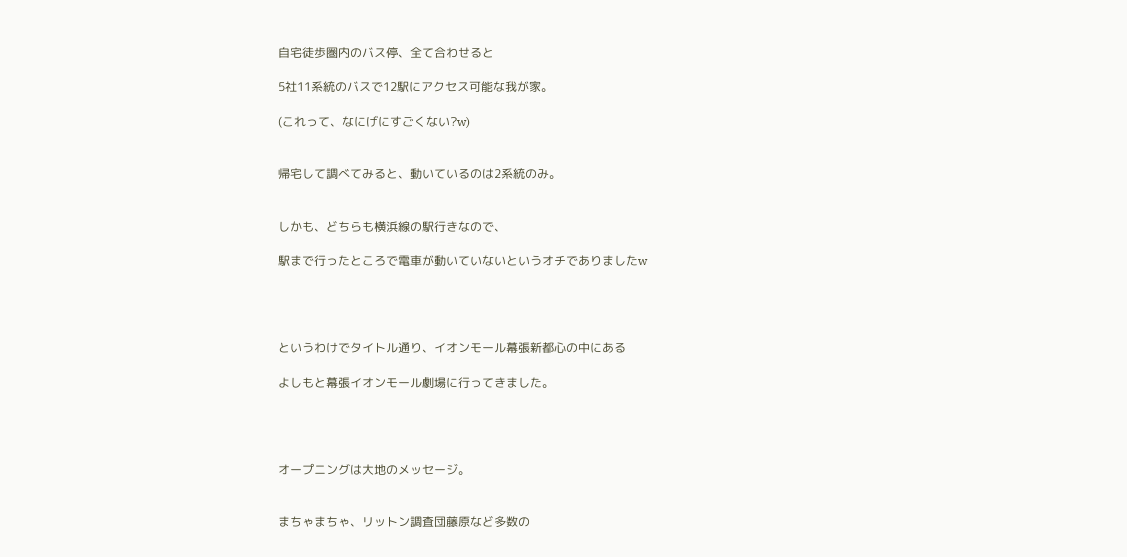自宅徒歩圏内のバス停、全て合わせると

5社11系統のバスで12駅にアクセス可能な我が家。

(これって、なにげにすごくない?w)


帰宅して調べてみると、動いているのは2系統のみ。


しかも、どちらも横浜線の駅行きなので、

駅まで行ったところで電車が動いていないというオチでありましたw




というわけでタイトル通り、イオンモール幕張新都心の中にある

よしもと幕張イオンモール劇場に行ってきました。




オープニングは大地のメッセージ。


まちゃまちゃ、リットン調査団藤原など多数の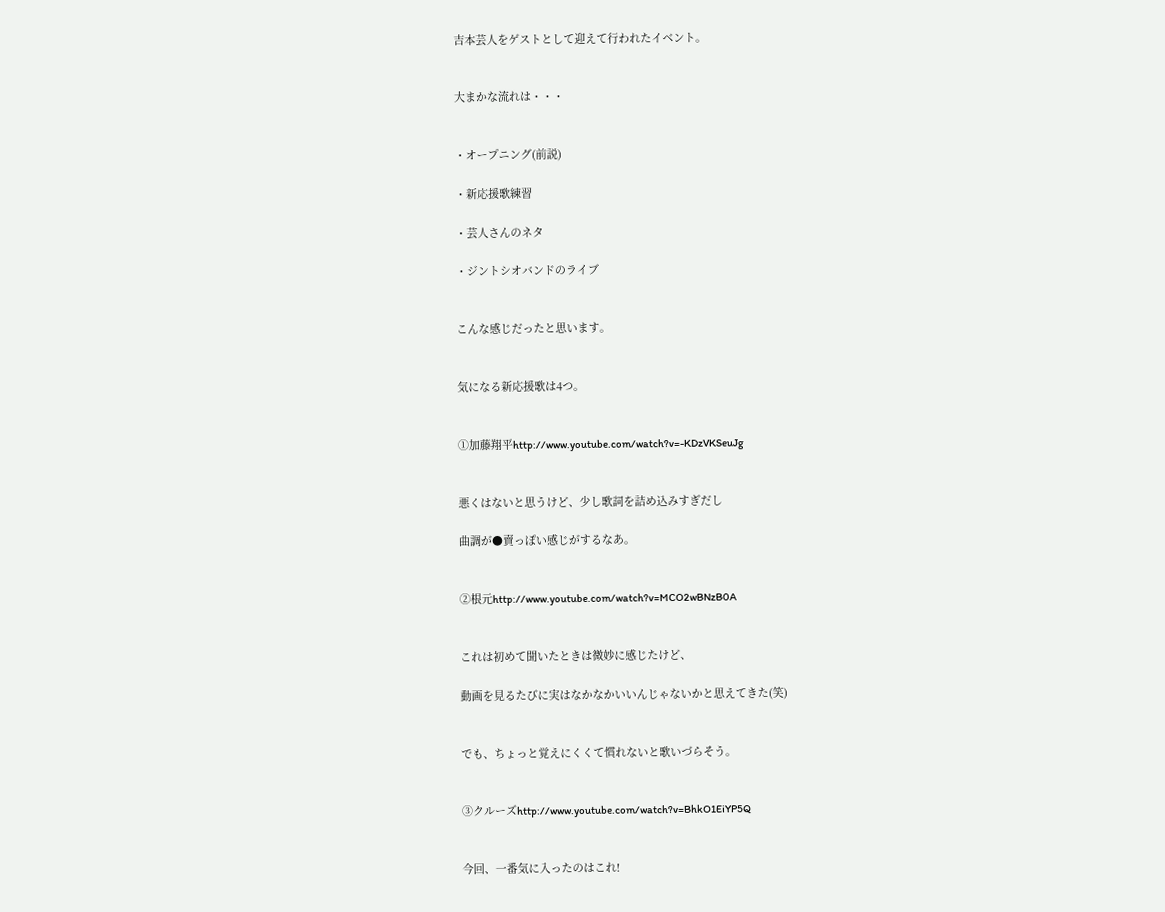吉本芸人をゲストとして迎えて行われたイベント。


大まかな流れは・・・


・オープニング(前説)

・新応援歌練習

・芸人さんのネタ

・ジントシオバンドのライブ


こんな感じだったと思います。


気になる新応援歌は4つ。


①加藤翔平http://www.youtube.com/watch?v=-KDzVKSeuJg


悪くはないと思うけど、少し歌詞を詰め込みすぎだし

曲調が●賣っぽい感じがするなあ。


②根元http://www.youtube.com/watch?v=MCO2wBNzB0A


これは初めて聞いたときは微妙に感じたけど、

動画を見るたびに実はなかなかいいんじゃないかと思えてきた(笑)


でも、ちょっと覚えにくくて慣れないと歌いづらそう。


③クルーズhttp://www.youtube.com/watch?v=BhkO1EiYP5Q


今回、一番気に入ったのはこれ!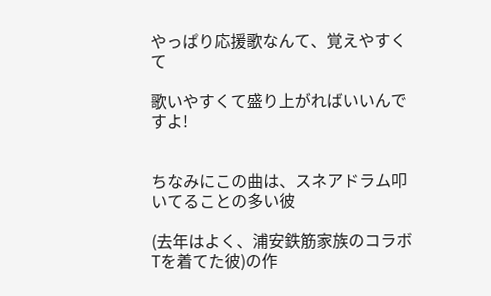やっぱり応援歌なんて、覚えやすくて

歌いやすくて盛り上がればいいんですよ!


ちなみにこの曲は、スネアドラム叩いてることの多い彼

(去年はよく、浦安鉄筋家族のコラボTを着てた彼)の作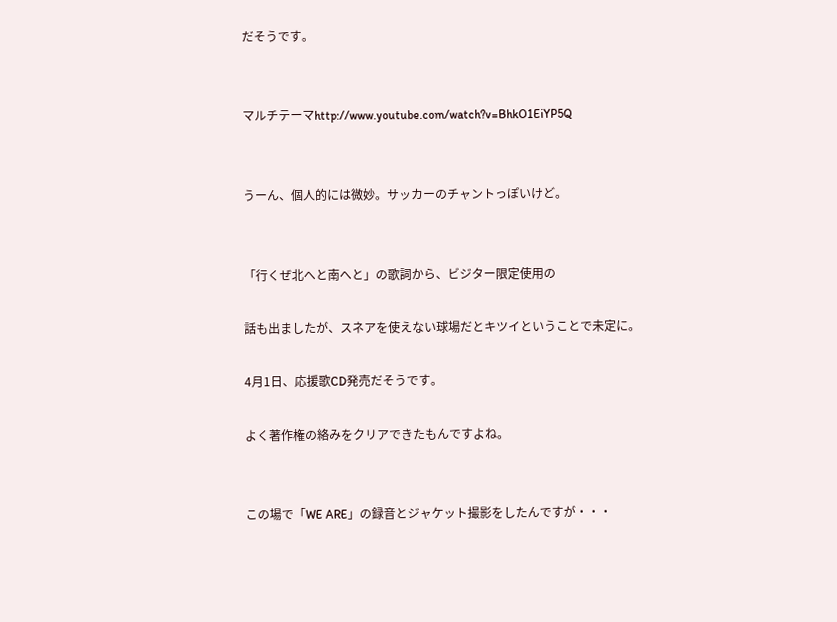だそうです。


マルチテーマhttp://www.youtube.com/watch?v=BhkO1EiYP5Q


うーん、個人的には微妙。サッカーのチャントっぽいけど。


「行くぜ北へと南へと」の歌詞から、ビジター限定使用の

話も出ましたが、スネアを使えない球場だとキツイということで未定に。

4月1日、応援歌CD発売だそうです。

よく著作権の絡みをクリアできたもんですよね。


この場で「WE ARE」の録音とジャケット撮影をしたんですが・・・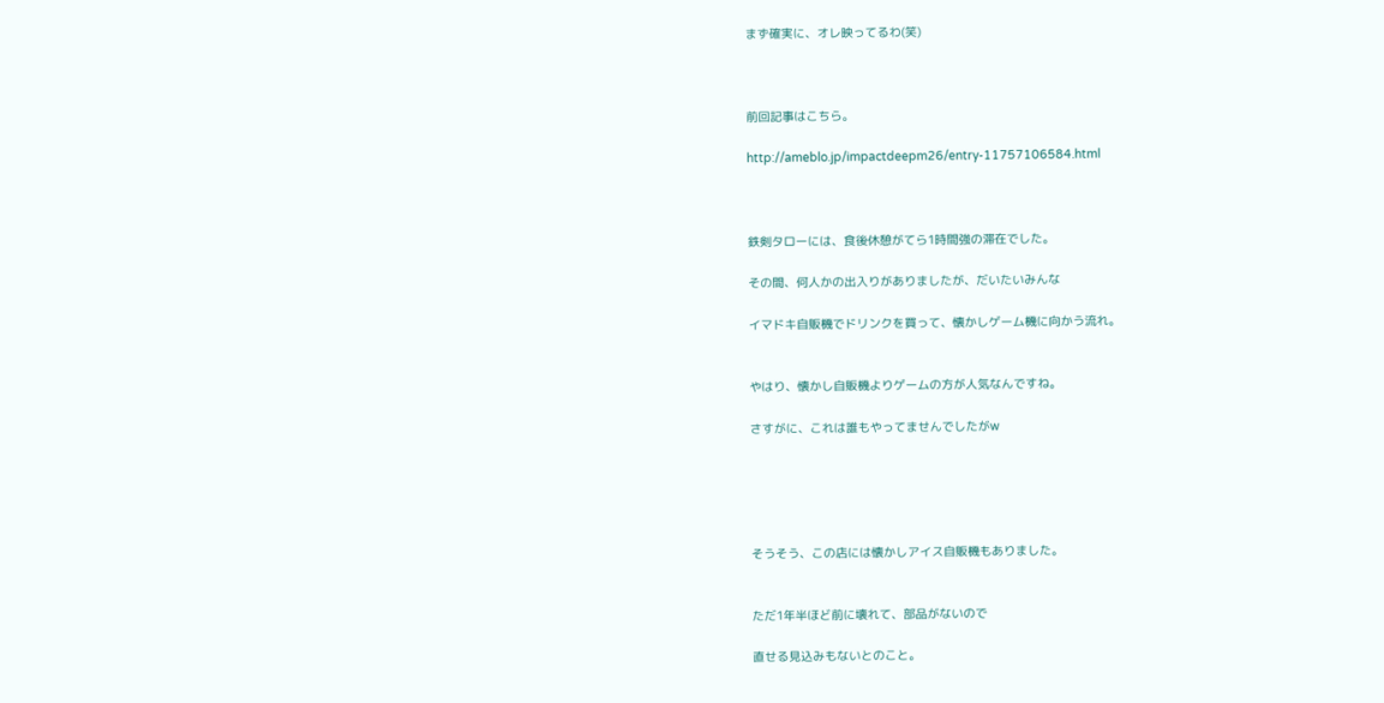まず確実に、オレ映ってるわ(笑)



前回記事はこちら。

http://ameblo.jp/impactdeepm26/entry-11757106584.html



鉄剣タローには、食後休憩がてら1時間強の滞在でした。

その間、何人かの出入りがありましたが、だいたいみんな

イマドキ自販機でドリンクを買って、懐かしゲーム機に向かう流れ。


やはり、懐かし自販機よりゲームの方が人気なんですね。

さすがに、これは誰もやってませんでしたがw





そうそう、この店には懐かしアイス自販機もありました。


ただ1年半ほど前に壊れて、部品がないので

直せる見込みもないとのこと。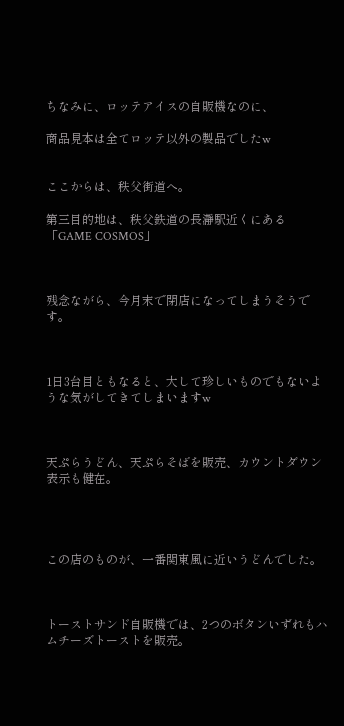ちなみに、ロッテアイスの自販機なのに、

商品見本は全てロッテ以外の製品でしたw


ここからは、秩父街道へ。

第三目的地は、秩父鉄道の長瀞駅近くにある「GAME COSMOS」



残念ながら、今月末で閉店になってしまうそうです。



1日3台目ともなると、大して珍しいものでもないような気がしてきてしまいますw



天ぷらうどん、天ぷらそばを販売、カウントダウン表示も健在。




この店のものが、一番関東風に近いうどんでした。



トーストサンド自販機では、2つのボタンいずれもハムチーズトーストを販売。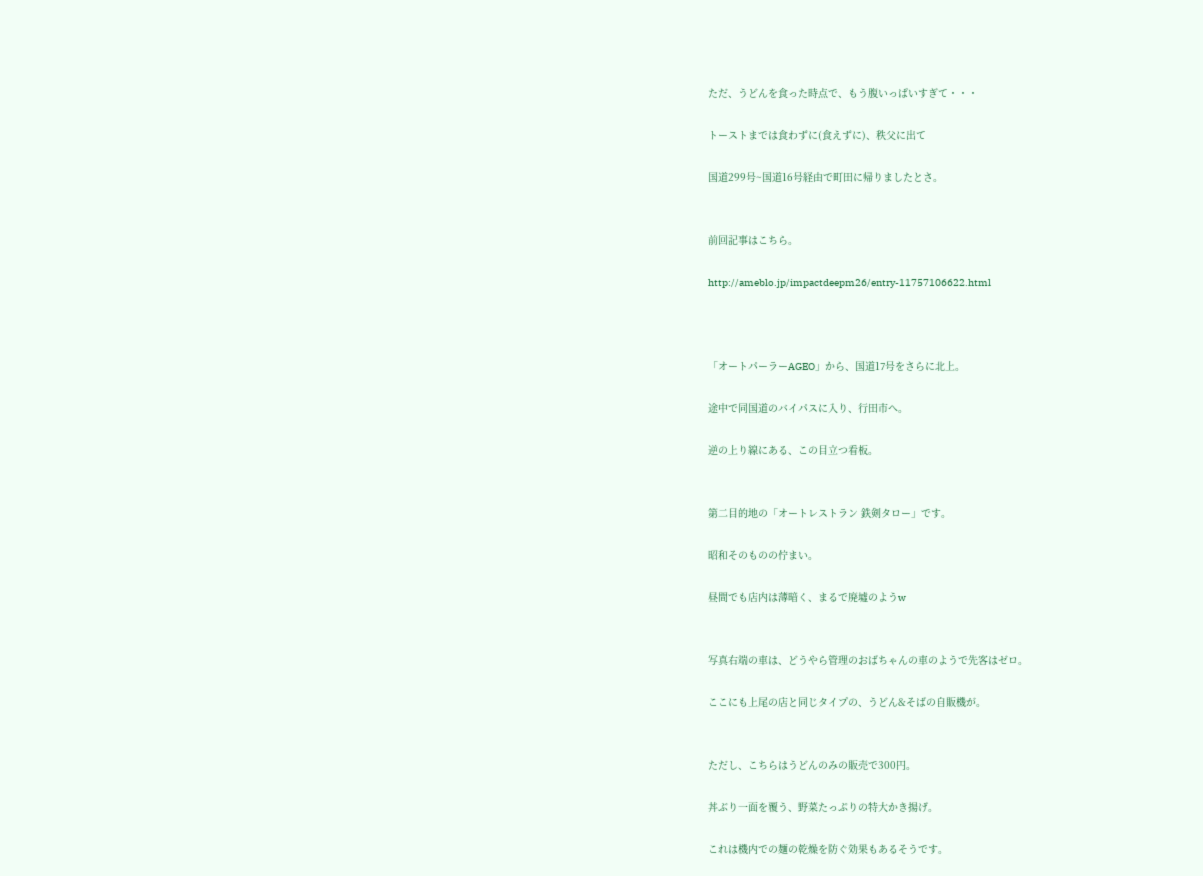ただ、うどんを食った時点で、もう腹いっぱいすぎて・・・

トーストまでは食わずに(食えずに)、秩父に出て

国道299号~国道16号経由で町田に帰りましたとさ。


前回記事はこちら。

http://ameblo.jp/impactdeepm26/entry-11757106622.html



「オートパーラーAGEO」から、国道17号をさらに北上。

途中で同国道のバイパスに入り、行田市へ。

逆の上り線にある、この目立つ看板。


第二目的地の「オートレストラン 鉄剣タロー」です。

昭和そのものの佇まい。

昼間でも店内は薄暗く、まるで廃墟のようw


写真右端の車は、どうやら管理のおばちゃんの車のようで先客はゼロ。

ここにも上尾の店と同じタイプの、うどん&そばの自販機が。


ただし、こちらはうどんのみの販売で300円。

丼ぶり一面を覆う、野菜たっぷりの特大かき揚げ。

これは機内での麺の乾燥を防ぐ効果もあるそうです。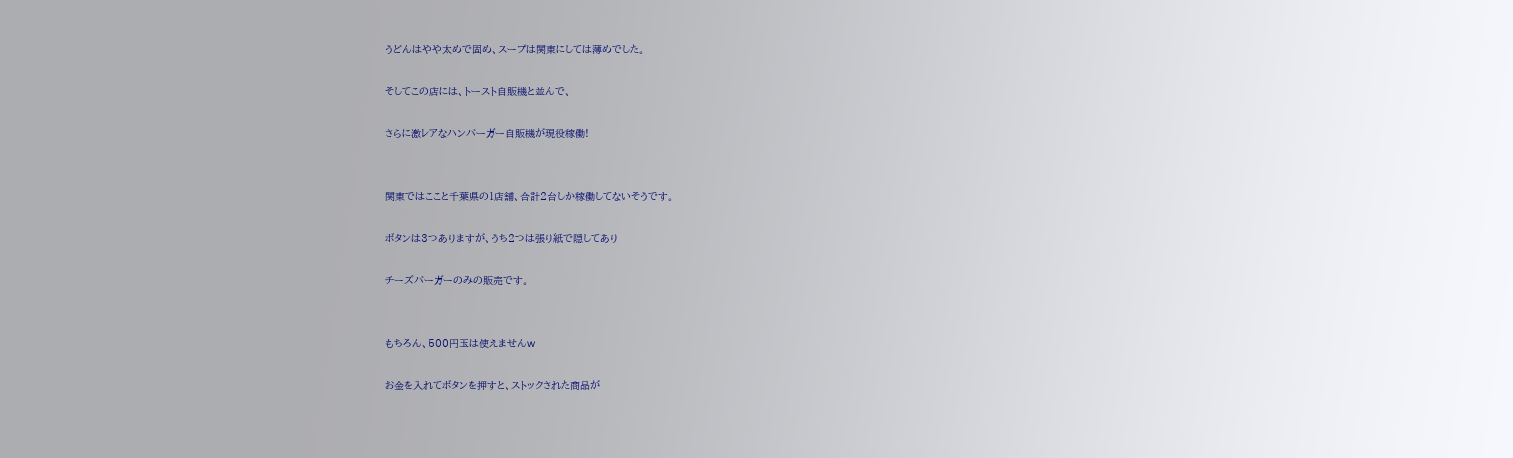うどんはやや太めで固め、スープは関東にしては薄めでした。

そしてこの店には、トースト自販機と並んで、

さらに激レアなハンバーガー自販機が現役稼働!


関東ではここと千葉県の1店舗、合計2台しか稼働してないそうです。

ボタンは3つありますが、うち2つは張り紙で隠してあり

チーズバーガーのみの販売です。


もちろん、500円玉は使えませんw

お金を入れてボタンを押すと、ストックされた商品が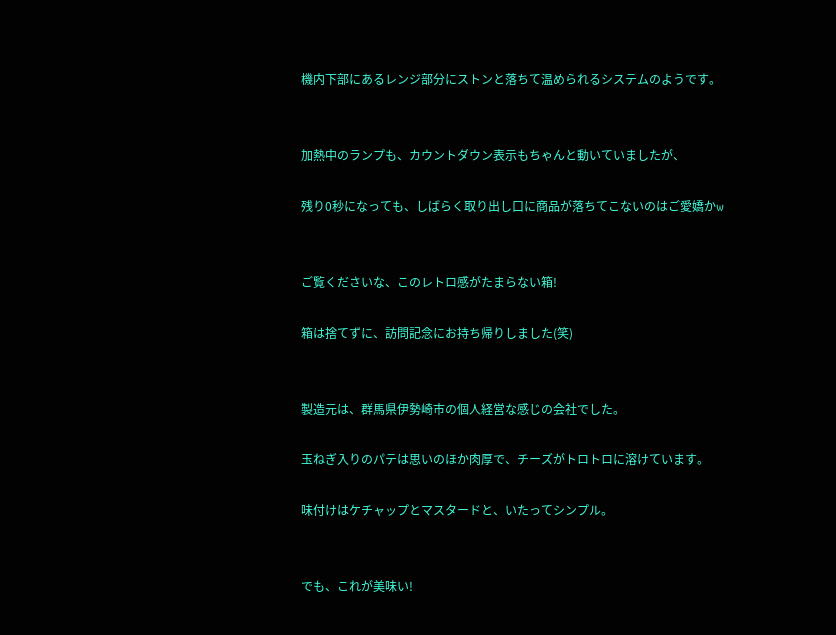機内下部にあるレンジ部分にストンと落ちて温められるシステムのようです。


加熱中のランプも、カウントダウン表示もちゃんと動いていましたが、

残り0秒になっても、しばらく取り出し口に商品が落ちてこないのはご愛嬌かw


ご覧くださいな、このレトロ感がたまらない箱!

箱は捨てずに、訪問記念にお持ち帰りしました(笑)


製造元は、群馬県伊勢崎市の個人経営な感じの会社でした。

玉ねぎ入りのパテは思いのほか肉厚で、チーズがトロトロに溶けています。

味付けはケチャップとマスタードと、いたってシンプル。


でも、これが美味い!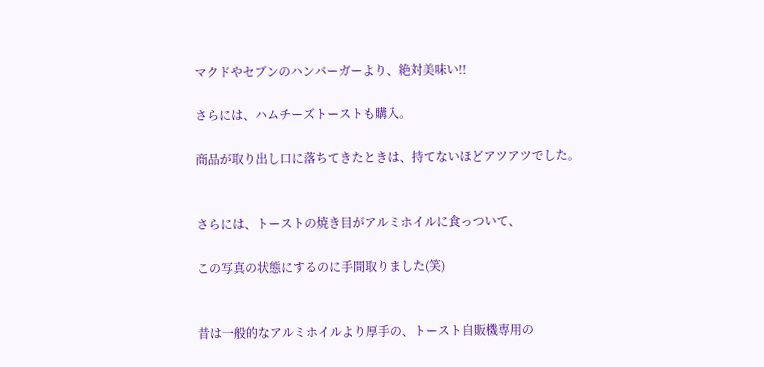マクドやセブンのハンバーガーより、絶対美味い!!

さらには、ハムチーズトーストも購入。

商品が取り出し口に落ちてきたときは、持てないほどアツアツでした。


さらには、トーストの焼き目がアルミホイルに食っついて、

この写真の状態にするのに手間取りました(笑)


昔は一般的なアルミホイルより厚手の、トースト自販機専用の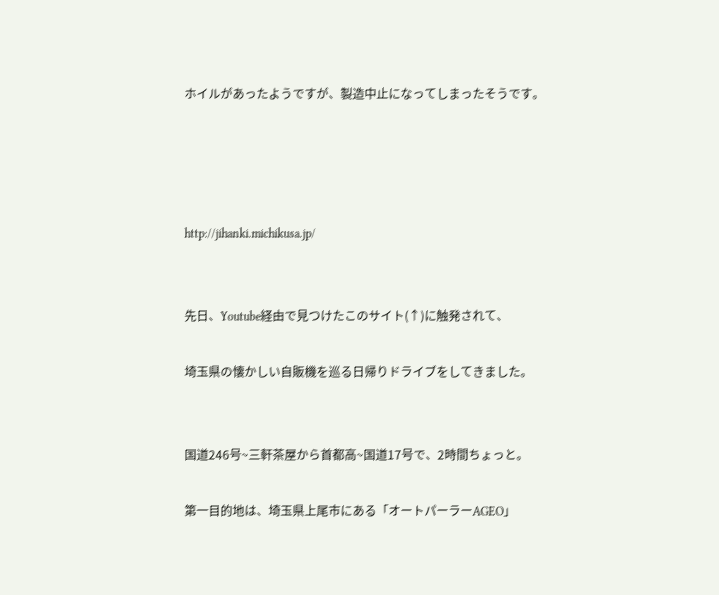ホイルがあったようですが、製造中止になってしまったそうです。




http://jihanki.michikusa.jp/


先日、Youtube経由で見つけたこのサイト(↑)に触発されて、

埼玉県の懐かしい自販機を巡る日帰りドライブをしてきました。


国道246号~三軒茶屋から首都高~国道17号で、2時間ちょっと。

第一目的地は、埼玉県上尾市にある「オートパーラーAGEO」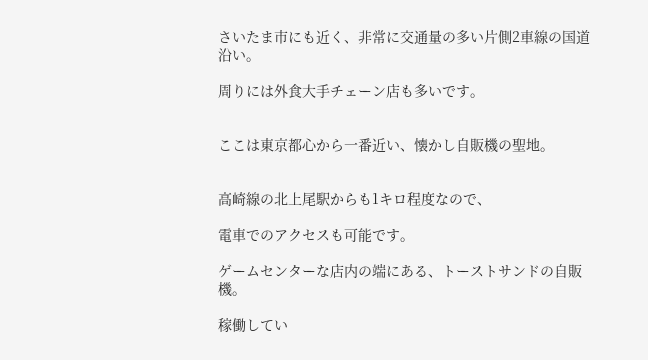さいたま市にも近く、非常に交通量の多い片側2車線の国道沿い。

周りには外食大手チェーン店も多いです。


ここは東京都心から一番近い、懐かし自販機の聖地。


高崎線の北上尾駅からも1キロ程度なので、

電車でのアクセスも可能です。

ゲームセンターな店内の端にある、トーストサンドの自販機。

稼働してい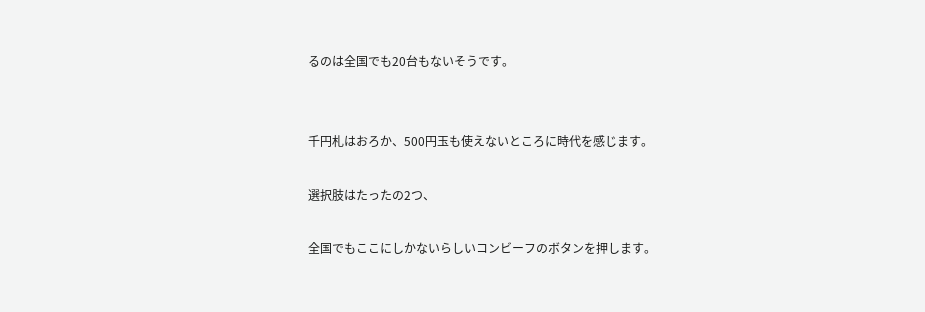るのは全国でも20台もないそうです。


千円札はおろか、500円玉も使えないところに時代を感じます。

選択肢はたったの2つ、

全国でもここにしかないらしいコンビーフのボタンを押します。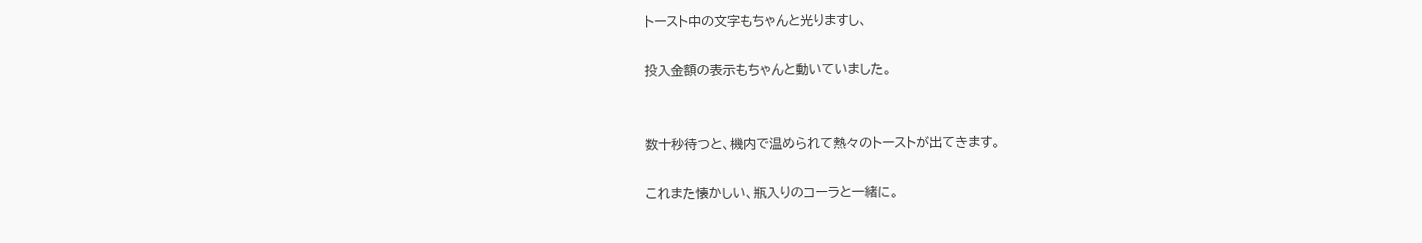トースト中の文字もちゃんと光りますし、

投入金額の表示もちゃんと動いていました。


数十秒待つと、機内で温められて熱々のトーストが出てきます。

これまた懐かしい、瓶入りのコーラと一緒に。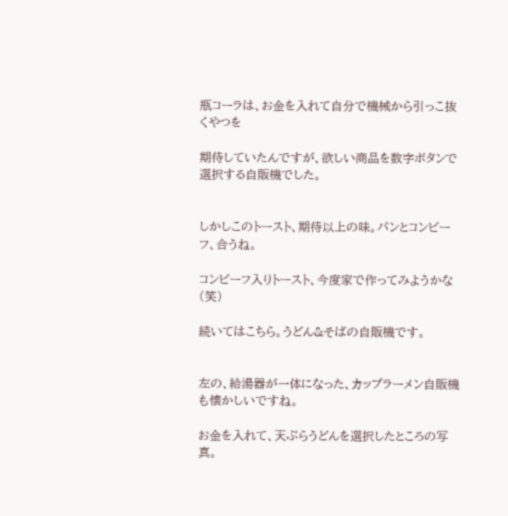瓶コーラは、お金を入れて自分で機械から引っこ抜くやつを

期待していたんですが、欲しい商品を数字ボタンで選択する自販機でした。


しかしこのトースト、期待以上の味。パンとコンビーフ、合うね。

コンビーフ入りトースト、今度家で作ってみようかな(笑)

続いてはこちら。うどん&そばの自販機です。


左の、給湯器が一体になった、カップラーメン自販機も懐かしいですね。

お金を入れて、天ぷらうどんを選択したところの写真。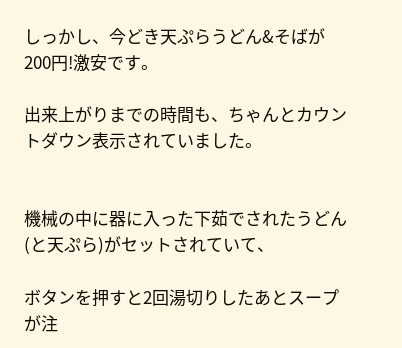しっかし、今どき天ぷらうどん&そばが200円!激安です。

出来上がりまでの時間も、ちゃんとカウントダウン表示されていました。


機械の中に器に入った下茹でされたうどん(と天ぷら)がセットされていて、

ボタンを押すと2回湯切りしたあとスープが注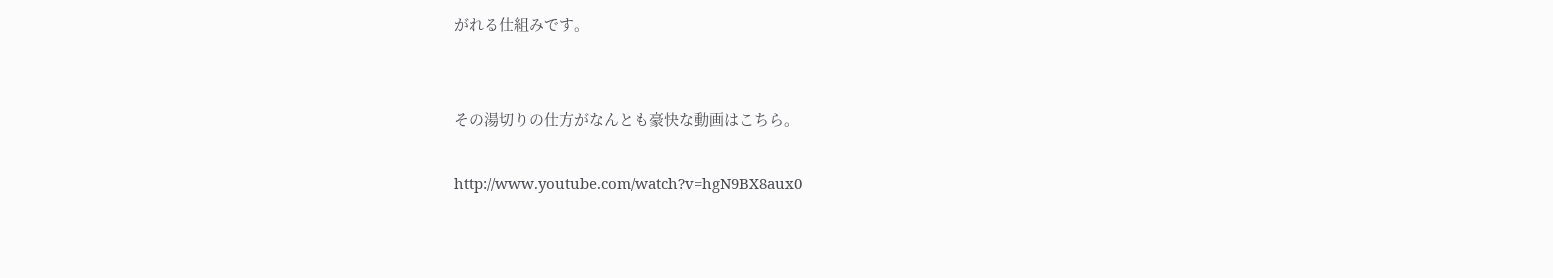がれる仕組みです。


その湯切りの仕方がなんとも豪快な動画はこちら。

http://www.youtube.com/watch?v=hgN9BX8aux0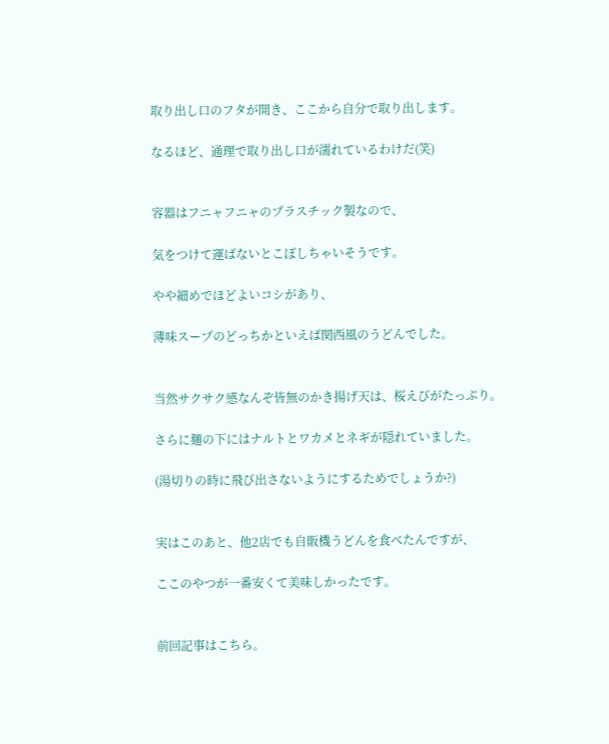取り出し口のフタが開き、ここから自分で取り出します。

なるほど、通理で取り出し口が濡れているわけだ(笑)


容器はフニャフニャのプラスチック製なので、

気をつけて運ばないとこぼしちゃいそうです。

やや細めでほどよいコシがあり、

薄味スープのどっちかといえば関西風のうどんでした。


当然サクサク感なんぞ皆無のかき揚げ天は、桜えびがたっぷり。

さらに麺の下にはナルトとワカメとネギが隠れていました。

(湯切りの時に飛び出さないようにするためでしょうか?)


実はこのあと、他2店でも自販機うどんを食べたんですが、

ここのやつが一番安くて美味しかったです。


前回記事はこちら。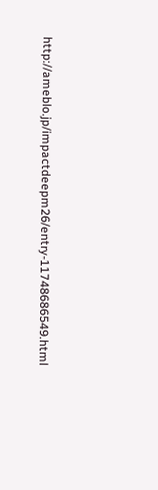http://ameblo.jp/impactdeepm26/entry-11748686549.html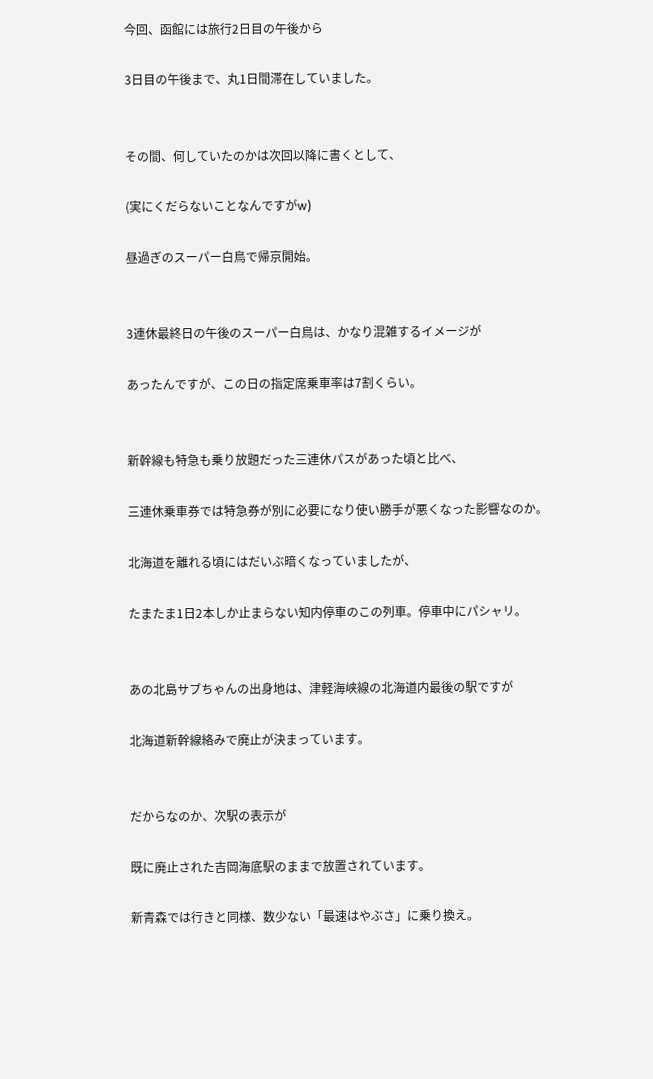今回、函館には旅行2日目の午後から

3日目の午後まで、丸1日間滞在していました。


その間、何していたのかは次回以降に書くとして、

(実にくだらないことなんですがw)

昼過ぎのスーパー白鳥で帰京開始。


3連休最終日の午後のスーパー白鳥は、かなり混雑するイメージが

あったんですが、この日の指定席乗車率は7割くらい。


新幹線も特急も乗り放題だった三連休パスがあった頃と比べ、

三連休乗車券では特急券が別に必要になり使い勝手が悪くなった影響なのか。

北海道を離れる頃にはだいぶ暗くなっていましたが、

たまたま1日2本しか止まらない知内停車のこの列車。停車中にパシャリ。


あの北島サブちゃんの出身地は、津軽海峡線の北海道内最後の駅ですが

北海道新幹線絡みで廃止が決まっています。


だからなのか、次駅の表示が

既に廃止された吉岡海底駅のままで放置されています。

新青森では行きと同様、数少ない「最速はやぶさ」に乗り換え。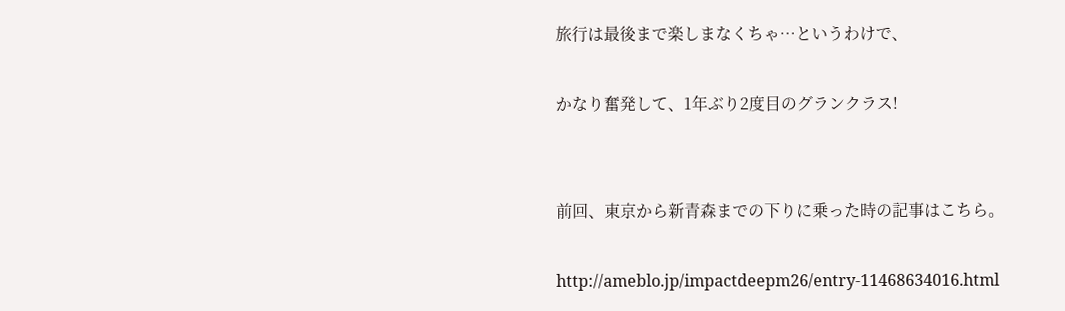旅行は最後まで楽しまなくちゃ…というわけで、

かなり奮発して、1年ぶり2度目のグランクラス!


前回、東京から新青森までの下りに乗った時の記事はこちら。

http://ameblo.jp/impactdeepm26/entry-11468634016.html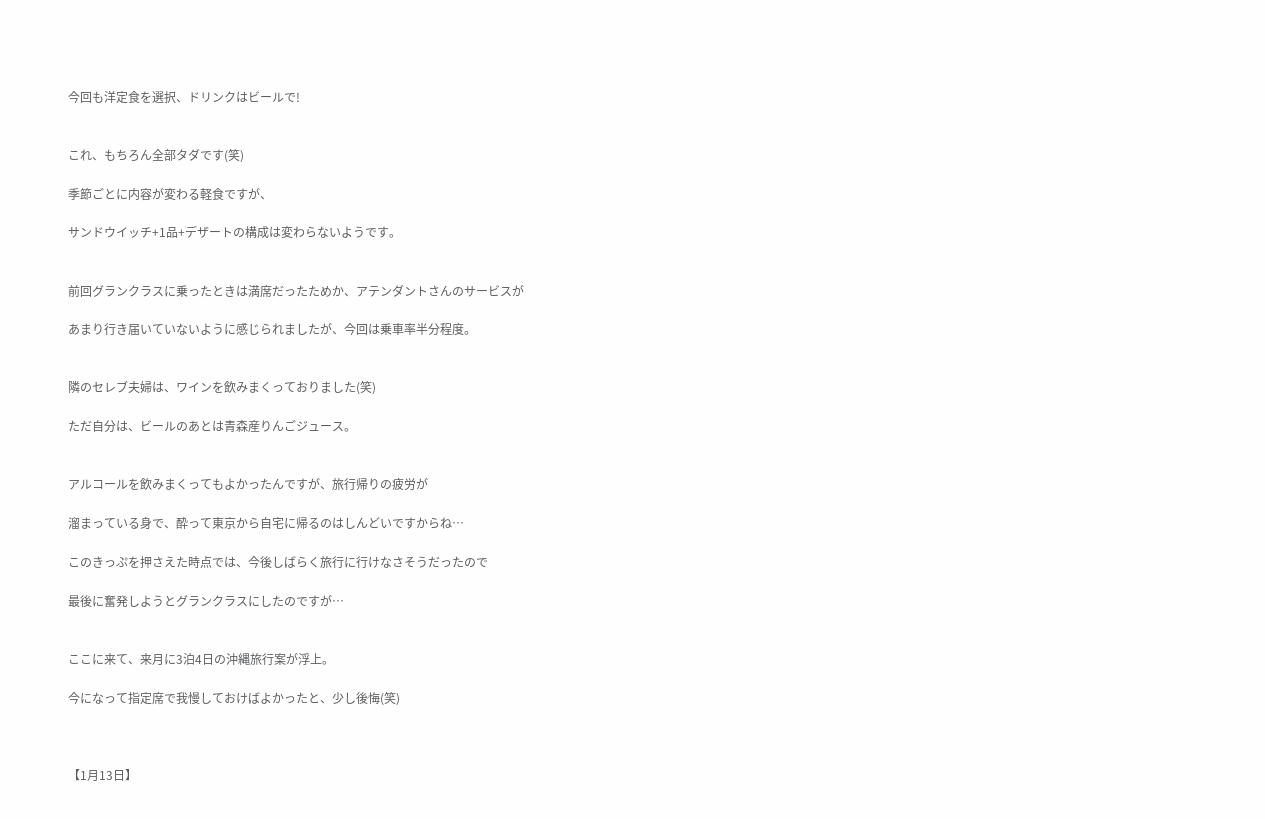今回も洋定食を選択、ドリンクはビールで!


これ、もちろん全部タダです(笑)

季節ごとに内容が変わる軽食ですが、

サンドウイッチ+1品+デザートの構成は変わらないようです。


前回グランクラスに乗ったときは満席だったためか、アテンダントさんのサービスが

あまり行き届いていないように感じられましたが、今回は乗車率半分程度。


隣のセレブ夫婦は、ワインを飲みまくっておりました(笑)

ただ自分は、ビールのあとは青森産りんごジュース。


アルコールを飲みまくってもよかったんですが、旅行帰りの疲労が

溜まっている身で、酔って東京から自宅に帰るのはしんどいですからね…

このきっぷを押さえた時点では、今後しばらく旅行に行けなさそうだったので

最後に奮発しようとグランクラスにしたのですが…


ここに来て、来月に3泊4日の沖縄旅行案が浮上。

今になって指定席で我慢しておけばよかったと、少し後悔(笑)



【1月13日】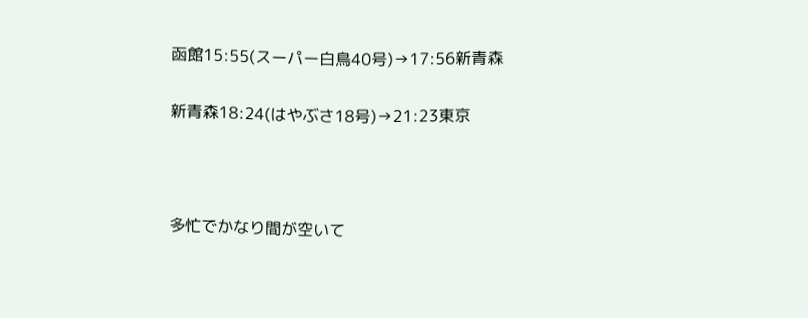函館15:55(スーパー白鳥40号)→17:56新青森

新青森18:24(はやぶさ18号)→21:23東京



多忙でかなり間が空いて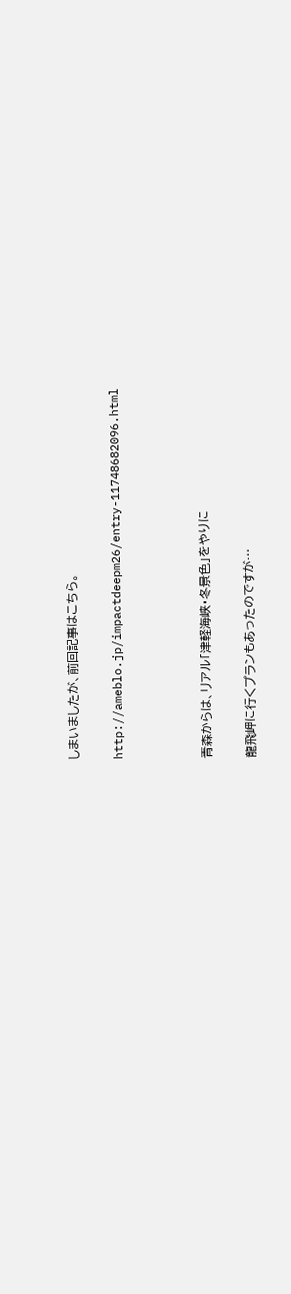しまいましたが、前回記事はこちら。

http://ameblo.jp/impactdeepm26/entry-11748682096.html



青森からは、リアル「津軽海峡・冬景色」をやりに

龍飛岬に行くプランもあったのですが…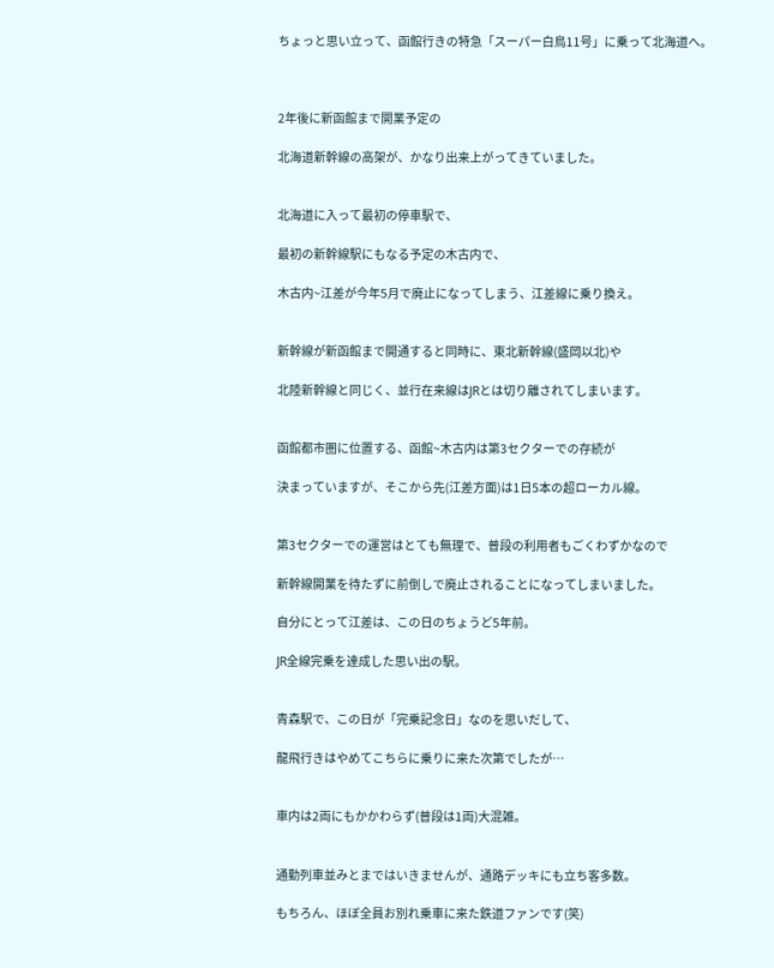ちょっと思い立って、函館行きの特急「スーパー白鳥11号」に乗って北海道へ。



2年後に新函館まで開業予定の

北海道新幹線の高架が、かなり出来上がってきていました。


北海道に入って最初の停車駅で、

最初の新幹線駅にもなる予定の木古内で、

木古内~江差が今年5月で廃止になってしまう、江差線に乗り換え。


新幹線が新函館まで開通すると同時に、東北新幹線(盛岡以北)や

北陸新幹線と同じく、並行在来線はJRとは切り離されてしまいます。


函館都市圏に位置する、函館~木古内は第3セクターでの存続が

決まっていますが、そこから先(江差方面)は1日5本の超ローカル線。


第3セクターでの運営はとても無理で、普段の利用者もごくわずかなので

新幹線開業を待たずに前倒しで廃止されることになってしまいました。

自分にとって江差は、この日のちょうど5年前。

JR全線完乗を達成した思い出の駅。


青森駅で、この日が「完乗記念日」なのを思いだして、

龍飛行きはやめてこちらに乗りに来た次第でしたが…


車内は2両にもかかわらず(普段は1両)大混雑。


通勤列車並みとまではいきませんが、通路デッキにも立ち客多数。

もちろん、ほぼ全員お別れ乗車に来た鉄道ファンです(笑)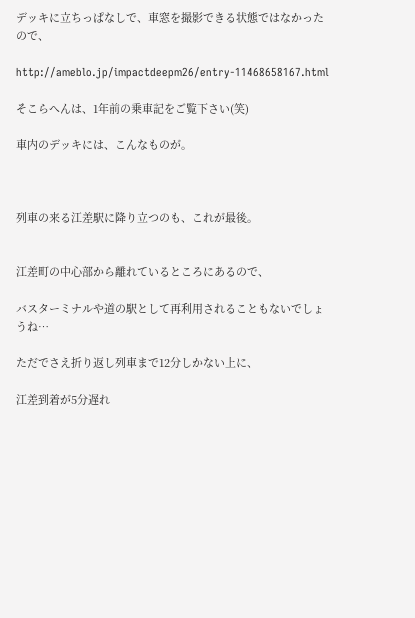デッキに立ちっぱなしで、車窓を撮影できる状態ではなかったので、

http://ameblo.jp/impactdeepm26/entry-11468658167.html

そこらへんは、1年前の乗車記をご覧下さい(笑)

車内のデッキには、こんなものが。



列車の来る江差駅に降り立つのも、これが最後。


江差町の中心部から離れているところにあるので、

バスターミナルや道の駅として再利用されることもないでしょうね…

ただでさえ折り返し列車まで12分しかない上に、

江差到着が5分遅れ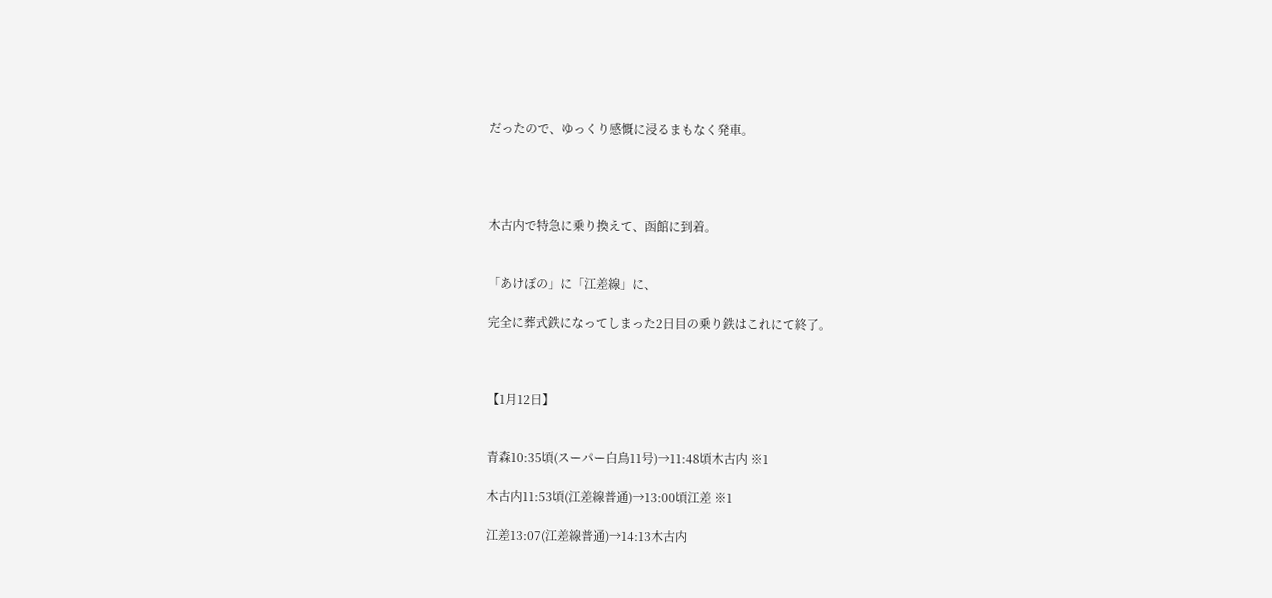だったので、ゆっくり感慨に浸るまもなく発車。




木古内で特急に乗り換えて、函館に到着。


「あけぼの」に「江差線」に、

完全に葬式鉄になってしまった2日目の乗り鉄はこれにて終了。



【1月12日】


青森10:35頃(スーパー白鳥11号)→11:48頃木古内 ※1

木古内11:53頃(江差線普通)→13:00頃江差 ※1

江差13:07(江差線普通)→14:13木古内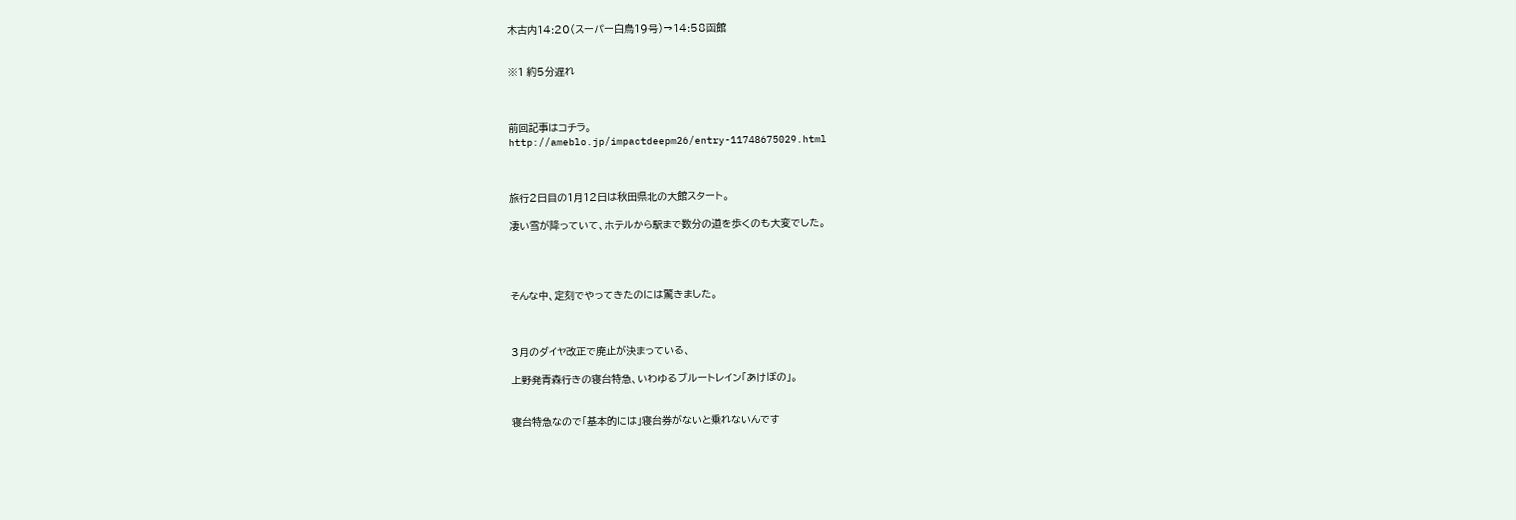木古内14:20(スーパー白鳥19号)→14:58函館


※1 約5分遅れ



前回記事はコチラ。
http://ameblo.jp/impactdeepm26/entry-11748675029.html



旅行2日目の1月12日は秋田県北の大館スタート。

凄い雪が降っていて、ホテルから駅まで数分の道を歩くのも大変でした。




そんな中、定刻でやってきたのには驚きました。



3月のダイヤ改正で廃止が決まっている、

上野発青森行きの寝台特急、いわゆるブルートレイン「あけぼの」。


寝台特急なので「基本的には」寝台券がないと乗れないんです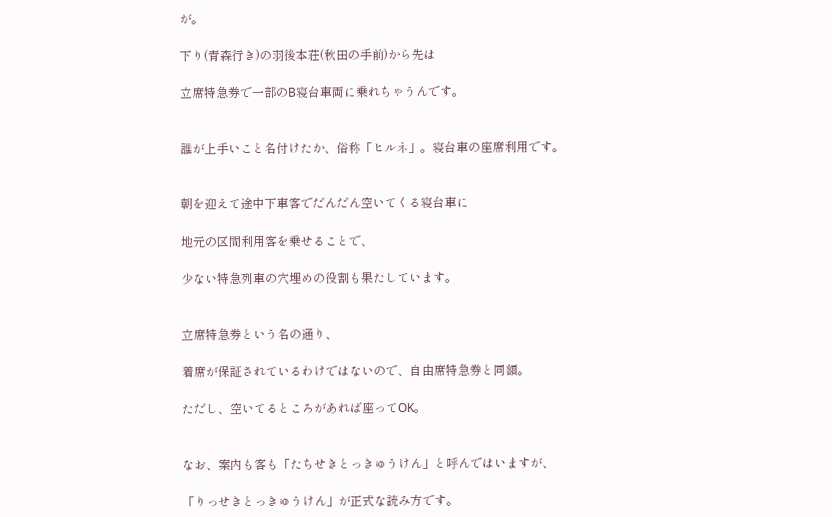が。

下り(青森行き)の羽後本荘(秋田の手前)から先は

立席特急券で一部のB寝台車両に乗れちゃうんです。


誰が上手いこと名付けたか、俗称「ヒルネ」。寝台車の座席利用です。


朝を迎えて途中下車客でだんだん空いてくる寝台車に

地元の区間利用客を乗せることで、

少ない特急列車の穴埋めの役割も果たしています。


立席特急券という名の通り、

着席が保証されているわけではないので、自由席特急券と同額。

ただし、空いてるところがあれば座ってOK。


なお、案内も客も「たちせきとっきゅうけん」と呼んではいますが、

「りっせきとっきゅうけん」が正式な読み方です。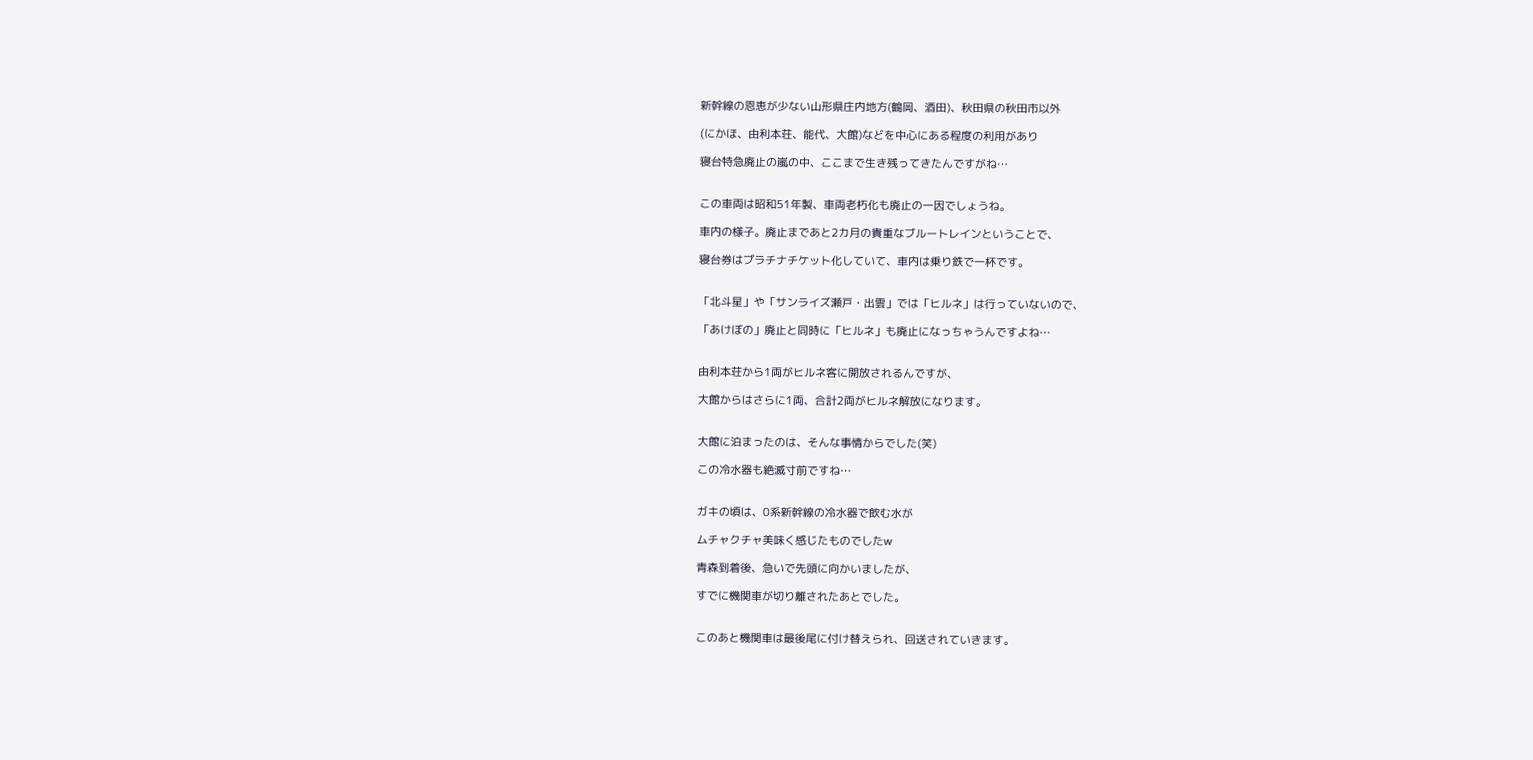新幹線の恩恵が少ない山形県庄内地方(鶴岡、酒田)、秋田県の秋田市以外

(にかほ、由利本荘、能代、大館)などを中心にある程度の利用があり

寝台特急廃止の嵐の中、ここまで生き残ってきたんですがね…


この車両は昭和51年製、車両老朽化も廃止の一因でしょうね。

車内の様子。廃止まであと2カ月の貴重なブルートレインということで、

寝台券はプラチナチケット化していて、車内は乗り鉄で一杯です。


「北斗星」や「サンライズ瀬戸・出雲」では「ヒルネ」は行っていないので、

「あけぼの」廃止と同時に「ヒルネ」も廃止になっちゃうんですよね…


由利本荘から1両がヒルネ客に開放されるんですが、

大館からはさらに1両、合計2両がヒルネ解放になります。


大館に泊まったのは、そんな事情からでした(笑)

この冷水器も絶滅寸前ですね…


ガキの頃は、0系新幹線の冷水器で飲む水が

ムチャクチャ美味く感じたものでしたw

青森到着後、急いで先頭に向かいましたが、

すでに機関車が切り離されたあとでした。


このあと機関車は最後尾に付け替えられ、回送されていきます。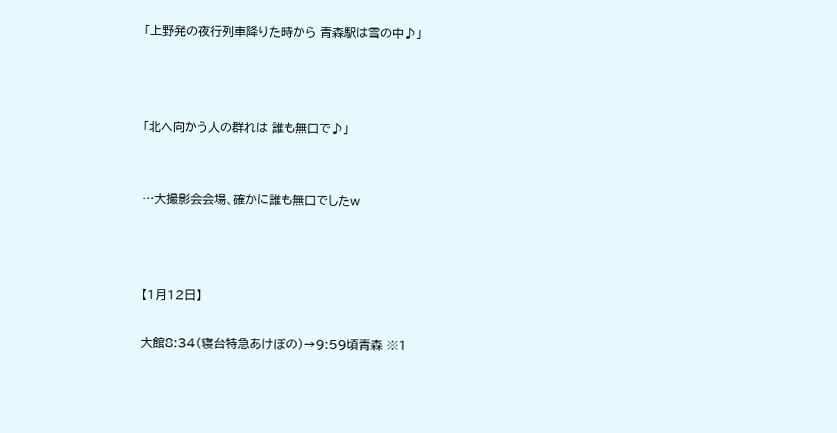「上野発の夜行列車降りた時から 青森駅は雪の中♪」



「北へ向かう人の群れは 誰も無口で♪」


…大撮影会会場、確かに誰も無口でしたw



【1月12日】

大館8:34(寝台特急あけぼの)→9:59頃青森 ※1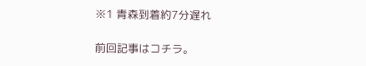※1 青森到着約7分遅れ

前回記事はコチラ。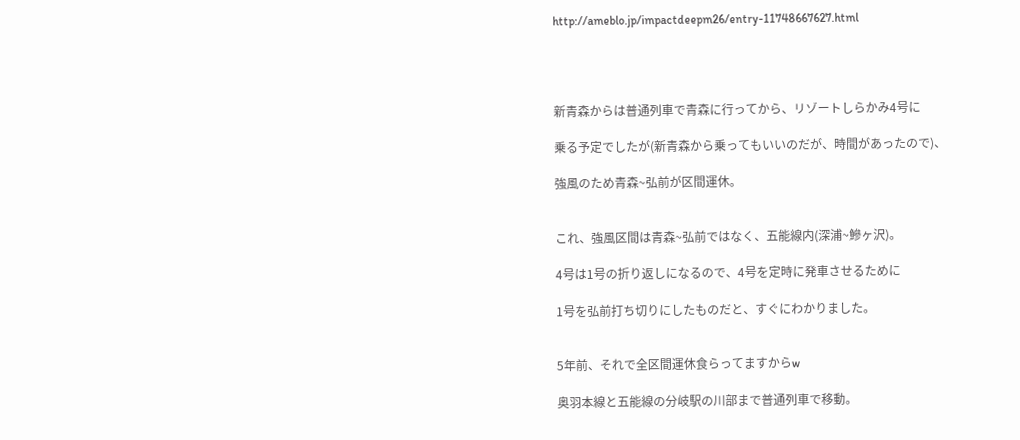http://ameblo.jp/impactdeepm26/entry-11748667627.html




新青森からは普通列車で青森に行ってから、リゾートしらかみ4号に

乗る予定でしたが(新青森から乗ってもいいのだが、時間があったので)、

強風のため青森~弘前が区間運休。


これ、強風区間は青森~弘前ではなく、五能線内(深浦~鰺ヶ沢)。

4号は1号の折り返しになるので、4号を定時に発車させるために

1号を弘前打ち切りにしたものだと、すぐにわかりました。


5年前、それで全区間運休食らってますからw

奥羽本線と五能線の分岐駅の川部まで普通列車で移動。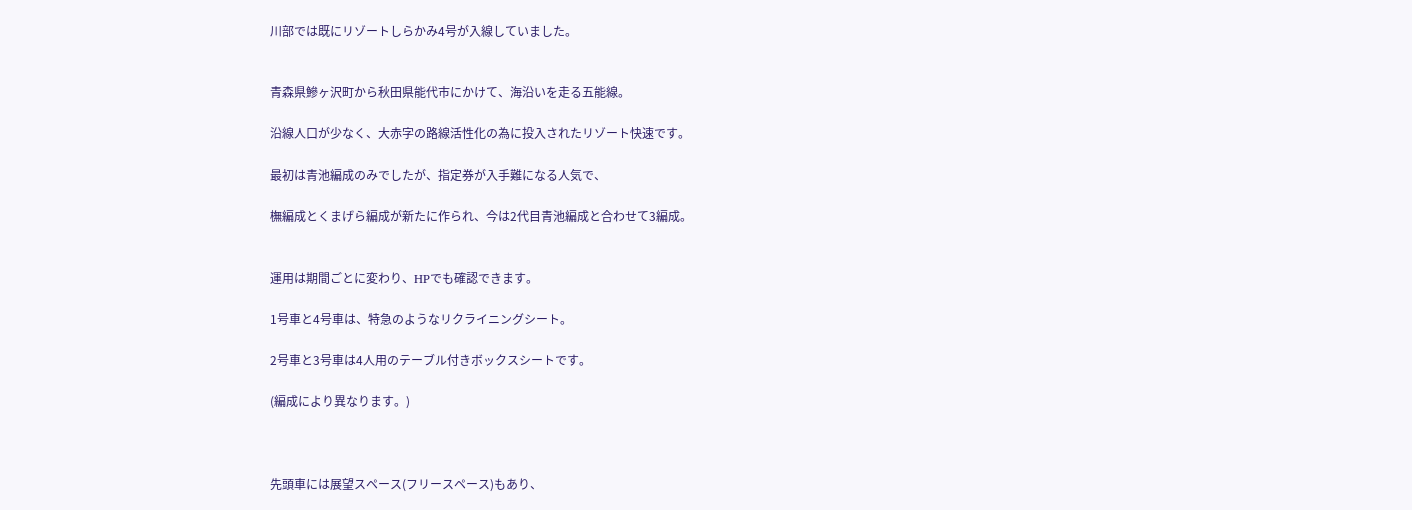川部では既にリゾートしらかみ4号が入線していました。


青森県鰺ヶ沢町から秋田県能代市にかけて、海沿いを走る五能線。

沿線人口が少なく、大赤字の路線活性化の為に投入されたリゾート快速です。

最初は青池編成のみでしたが、指定券が入手難になる人気で、

橅編成とくまげら編成が新たに作られ、今は2代目青池編成と合わせて3編成。


運用は期間ごとに変わり、HPでも確認できます。

1号車と4号車は、特急のようなリクライニングシート。

2号車と3号車は4人用のテーブル付きボックスシートです。

(編成により異なります。)



先頭車には展望スペース(フリースペース)もあり、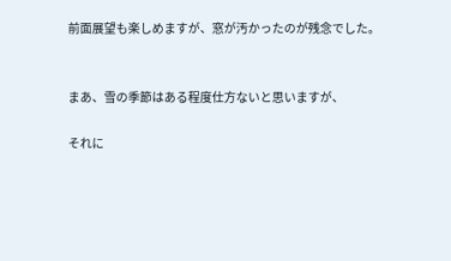前面展望も楽しめますが、窓が汚かったのが残念でした。


まあ、雪の季節はある程度仕方ないと思いますが、

それに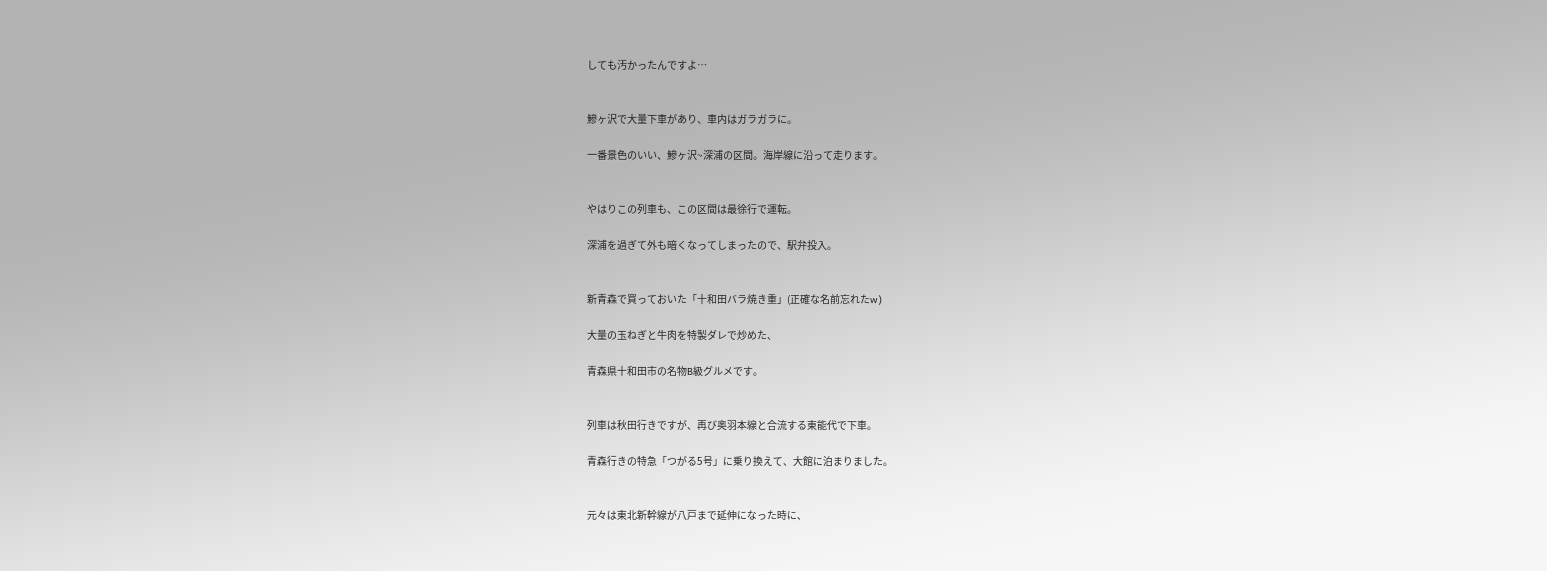しても汚かったんですよ…


鰺ヶ沢で大量下車があり、車内はガラガラに。

一番景色のいい、鰺ヶ沢~深浦の区間。海岸線に沿って走ります。


やはりこの列車も、この区間は最徐行で運転。

深浦を過ぎて外も暗くなってしまったので、駅弁投入。


新青森で買っておいた「十和田バラ焼き重」(正確な名前忘れたw)

大量の玉ねぎと牛肉を特製ダレで炒めた、

青森県十和田市の名物B級グルメです。


列車は秋田行きですが、再び奥羽本線と合流する東能代で下車。

青森行きの特急「つがる5号」に乗り換えて、大館に泊まりました。


元々は東北新幹線が八戸まで延伸になった時に、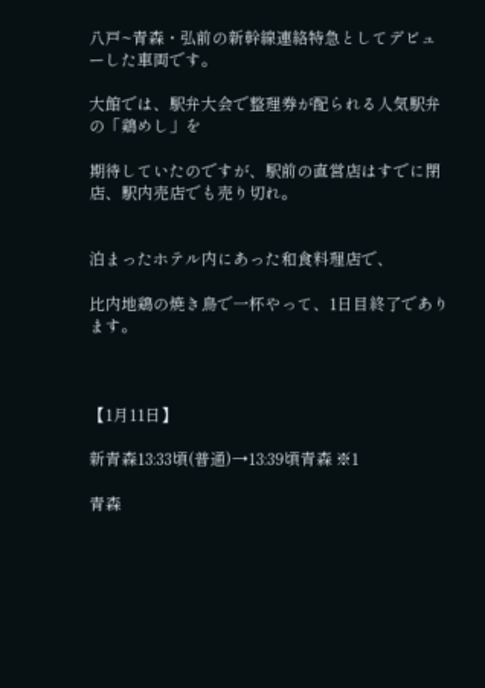八戸~青森・弘前の新幹線連絡特急としてデビューした車両です。

大館では、駅弁大会で整理券が配られる人気駅弁の「鶏めし」を

期待していたのですが、駅前の直営店はすでに閉店、駅内売店でも売り切れ。


泊まったホテル内にあった和食料理店で、

比内地鶏の焼き鳥で一杯やって、1日目終了であります。



【1月11日】

新青森13:33頃(普通)→13:39頃青森 ※1

青森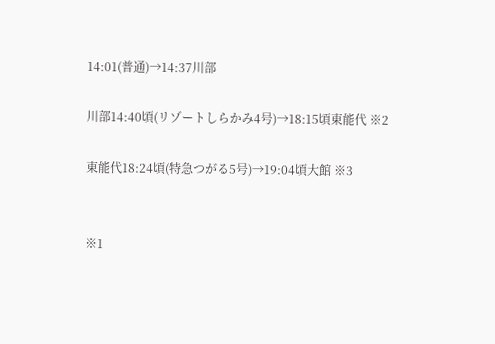14:01(普通)→14:37川部

川部14:40頃(リゾートしらかみ4号)→18:15頃東能代 ※2

東能代18:24頃(特急つがる5号)→19:04頃大館 ※3


※1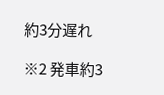約3分遅れ

※2 発車約3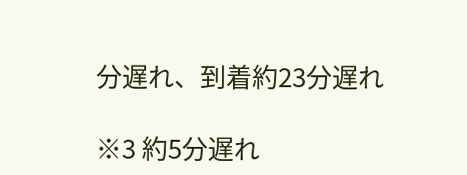分遅れ、到着約23分遅れ

※3 約5分遅れ